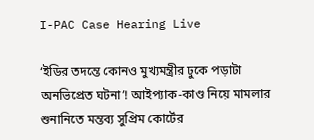I-PAC Case Hearing Live

‘ইডির তদন্তে কোনও মুখ্যমন্ত্রীর ঢুকে পড়াটা অনভিপ্রেত ঘটনা’! আইপ্যাক-কাণ্ড নিয়ে মামলার শুনানিতে মন্তব্য সুপ্রিম কোর্টের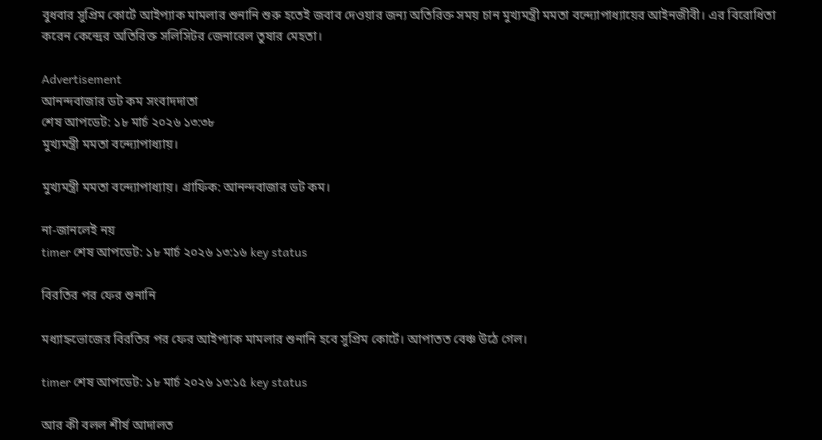বুধবার সুপ্রিম কোর্টে আইপ্যাক মামলার শুনানি শুরু হতেই জবাব দেওয়ার জন্য অতিরিক্ত সময় চান মুখ্যমন্ত্রী মমতা বন্দ্যোপাধ্যায়ের আইনজীবী। এর বিরোধিতা করেন কেন্দ্রের অতিরিক্ত সলিসিটর জেনারেল তুষার মেহতা।

Advertisement
আনন্দবাজার ডট কম সংবাদদাতা
শেষ আপডেট: ১৮ মার্চ ২০২৬ ১৩:৩৮
মুখ্যমন্ত্রী মমতা বন্দ্যোপাধ্যায়।

মুখ্যমন্ত্রী মমতা বন্দ্যোপাধ্যায়। গ্রাফিক: আনন্দবাজার ডট কম।

না-জানলেই নয়
timer শেষ আপডেট: ১৮ মার্চ ২০২৬ ১৩:১৬ key status

বিরতির পর ফের শুনানি

মধ্যাহ্নভোজের বিরতির পর ফের আইপ্যাক মামলার শুনানি হবে সুপ্রিম কোর্টে। আপাতত বেঞ্চ উঠে গেল।

timer শেষ আপডেট: ১৮ মার্চ ২০২৬ ১৩:১৫ key status

আর কী বলল শীর্ষ আদালত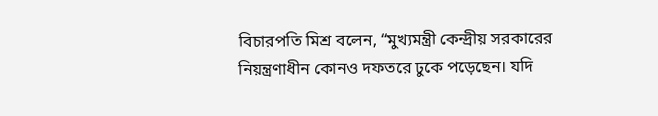বিচারপতি মিশ্র বলেন, “মুখ্যমন্ত্রী কেন্দ্রীয় সরকারের নিয়ন্ত্রণাধীন কোনও দফতরে ঢুকে পড়েছেন। যদি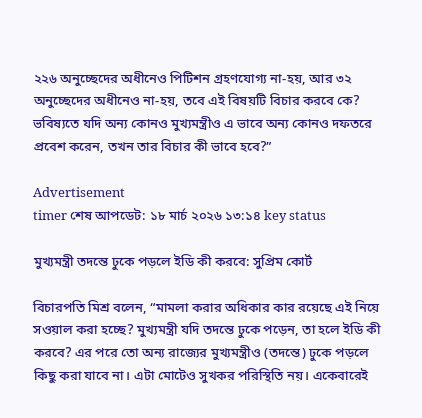২২৬ অনুচ্ছেদের অধীনেও পিটিশন গ্রহণযোগ্য না-হয়, আর ৩২ অনুচ্ছেদের অধীনেও না-হয়, তবে এই বিষয়টি বিচার করবে কে? ভবিষ্যতে যদি অন্য কোনও মুখ্যমন্ত্রীও এ ভাবে অন্য কোনও দফতরে প্রবেশ করেন, তখন তার বিচার কী ভাবে হবে?”

Advertisement
timer শেষ আপডেট: ১৮ মার্চ ২০২৬ ১৩:১৪ key status

মুখ্যমন্ত্রী তদন্তে ঢুকে পড়লে ইডি কী করবে: সুপ্রিম কোর্ট

বিচারপতি মিশ্র বলেন, “মামলা করার অধিকার কার রয়েছে এই নিয়ে সওয়াল করা হচ্ছে? মুখ্যমন্ত্রী যদি তদন্তে ঢুকে পড়েন, তা হলে ইডি কী করবে? এর পরে তো অন্য রাজ্যের মুখ্যমন্ত্রীও (তদন্তে) ঢুকে পড়লে কিছু করা যাবে না। এটা মোটেও সুখকর পরিস্থিতি নয়। একেবারেই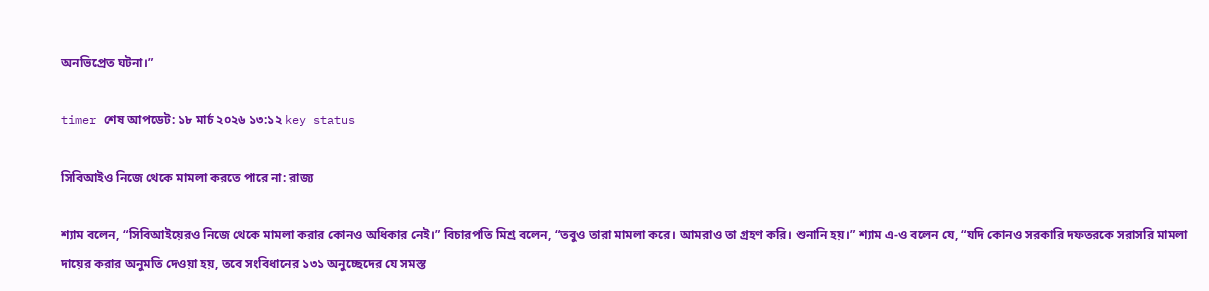অনভিপ্রেত ঘটনা।”

timer শেষ আপডেট: ১৮ মার্চ ২০২৬ ১৩:১২ key status

সিবিআইও নিজে থেকে মামলা করতে পারে না: রাজ্য

শ্যাম বলেন, “সিবিআইয়েরও নিজে থেকে মামলা করার কোনও অধিকার নেই।” বিচারপতি মিশ্র বলেন, “তবুও তারা মামলা করে। আমরাও তা গ্রহণ করি। শুনানি হয়।” শ্যাম এ-ও বলেন যে, “যদি কোনও সরকারি দফতরকে সরাসরি মামলা দায়ের করার অনুমতি দেওয়া হয়, তবে সংবিধানের ১৩১ অনুচ্ছেদের যে সমস্ত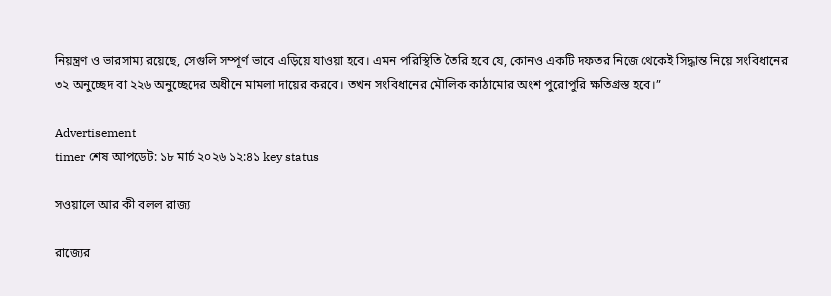নিয়ন্ত্রণ ও ভারসাম্য রয়েছে, সেগুলি সম্পূর্ণ ভাবে এড়িয়ে যাওয়া হবে। এমন পরিস্থিতি তৈরি হবে যে, কোনও একটি দফতর নিজে থেকেই সিদ্ধান্ত নিয়ে সংবিধানের ৩২ অনুচ্ছেদ বা ২২৬ অনুচ্ছেদের অধীনে মামলা দায়ের করবে। তখন সংবিধানের মৌলিক কাঠামোর অংশ পুরোপুরি ক্ষতিগ্রস্ত হবে।”

Advertisement
timer শেষ আপডেট: ১৮ মার্চ ২০২৬ ১২:৪১ key status

সওয়ালে আর কী বলল রাজ্য

রাজ্যের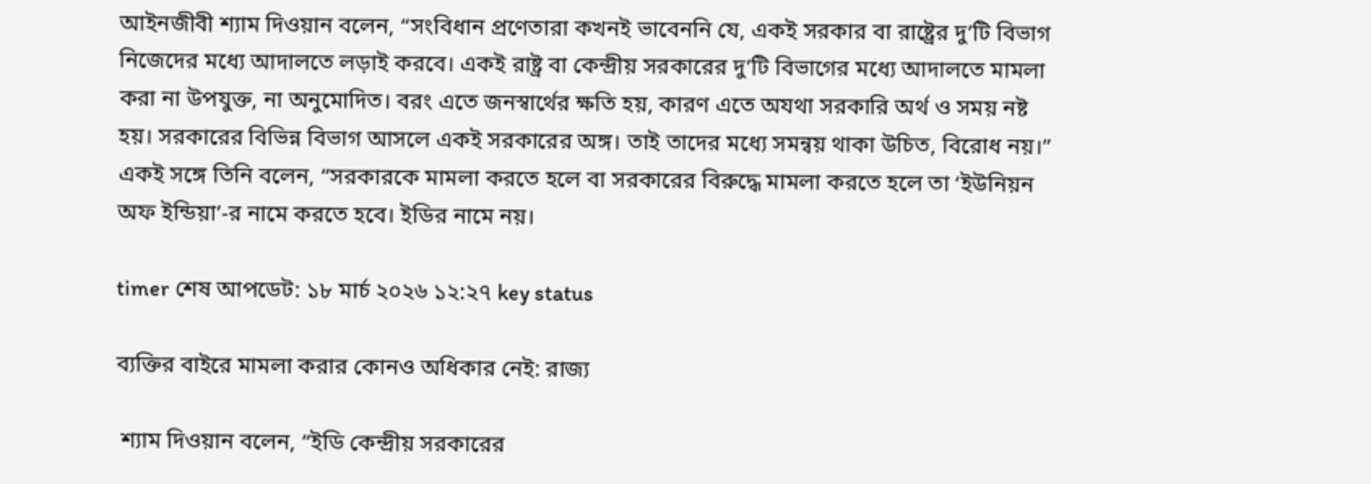আইনজীবী শ্যাম দিওয়ান বলেন, “সংবিধান প্রণেতারা কখনই ভাবেননি যে, একই সরকার বা রাষ্ট্রের দু’টি বিভাগ নিজেদের মধ্যে আদালতে লড়াই করবে। একই রাষ্ট্র বা কেন্দ্রীয় সরকারের দু’টি বিভাগের মধ্যে আদালতে মামলা করা না উপযুক্ত, না অনুমোদিত। বরং এতে জনস্বার্থের ক্ষতি হয়, কারণ এতে অযথা সরকারি অর্থ ও সময় নষ্ট হয়। সরকারের বিভিন্ন বিভাগ আসলে একই সরকারের অঙ্গ। তাই তাদের মধ্যে সমন্বয় থাকা উচিত, বিরোধ নয়।” একই সঙ্গে তিনি বলেন, “সরকারকে মামলা করতে হলে বা সরকারের বিরুদ্ধে মামলা করতে হলে তা ‘ইউনিয়ন অফ ইন্ডিয়া’-র নামে করতে হবে। ইডির নামে নয়।

timer শেষ আপডেট: ১৮ মার্চ ২০২৬ ১২:২৭ key status

ব্যক্তির বাইরে মামলা করার কোনও অধিকার নেই: রাজ্য

 শ্যাম দিওয়ান বলেন, “ইডি কেন্দ্রীয় সরকারের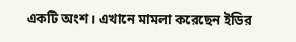একটি অংশ। এখানে মামলা করেছেন ইডির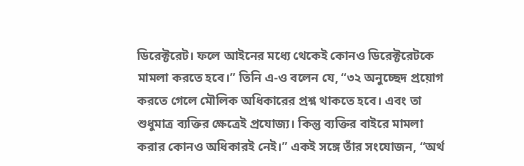ডিরেক্টরেট। ফলে আইনের মধ্যে থেকেই কোনও ডিরেক্টরেটকে মামলা করতে হবে।” তিনি এ-ও বলেন যে, “৩২ অনুচ্ছেদ প্রয়োগ করতে গেলে মৌলিক অধিকারের প্রশ্ন থাকতে হবে। এবং তা শুধুমাত্র ব্যক্তির ক্ষেত্রেই প্রযোজ্য। কিন্তু ব্যক্তির বাইরে মামলা করার কোনও অধিকারই নেই।” একই সঙ্গে তাঁর সংযোজন, “অর্থ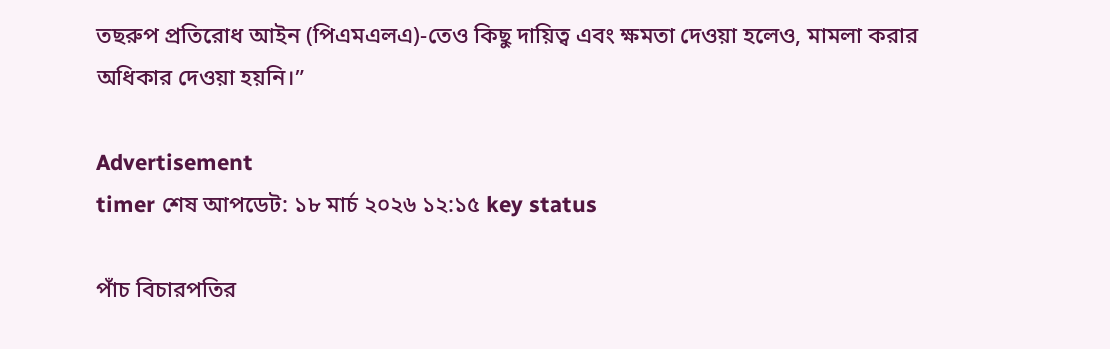তছরুপ প্রতিরোধ আইন (পিএমএলএ)-তেও কিছু দায়িত্ব এবং ক্ষমতা দেওয়া হলেও, মামলা করার অধিকার দেওয়া হয়নি।”

Advertisement
timer শেষ আপডেট: ১৮ মার্চ ২০২৬ ১২:১৫ key status

পাঁচ বিচারপতির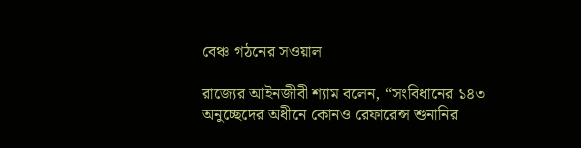বেঞ্চ গঠনের সওয়াল

রাজ্যের আইনজীবী শ্যাম বলেন, “সংবিধানের ১৪৩ অনুচ্ছেদের অধীনে কোনও রেফারেন্স শুনানির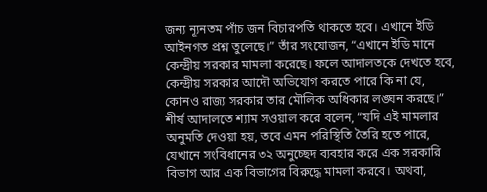জন্য ন্যূনতম পাঁচ জন বিচারপতি থাকতে হবে। এখানে ইডি আইনগত প্রশ্ন তুলেছে।” তাঁর সংযোজন, “এখানে ইডি মানে কেন্দ্রীয় সরকার মামলা করেছে। ফলে আদালতকে দেখতে হবে, কেন্দ্রীয় সরকার আদৌ অভিযোগ করতে পারে কি না যে, কোনও রাজ্য সরকার তার মৌলিক অধিকার লঙ্ঘন করছে।” শীর্ষ আদালতে শ্যাম সওয়াল করে বলেন, “যদি এই মামলার অনুমতি দেওয়া হয়, তবে এমন পরিস্থিতি তৈরি হতে পারে, যেখানে সংবিধানের ৩২ অনুচ্ছেদ ব্যবহার করে এক সরকারি বিভাগ আর এক বিভাগের বিরুদ্ধে মামলা করবে। অথবা,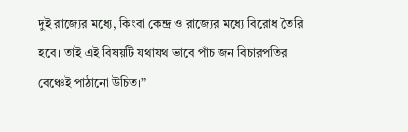দুই রাজ্যের মধ্যে, কিংবা কেন্দ্র ও রাজ্যের মধ্যে বিরোধ তৈরি হবে। তাই এই বিষয়টি যথাযথ ভাবে পাঁচ জন বিচারপতির বেঞ্চেই পাঠানো উচিত।”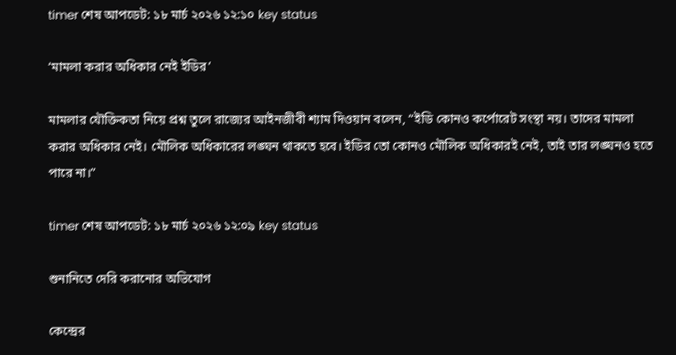timer শেষ আপডেট: ১৮ মার্চ ২০২৬ ১২:১০ key status

‘মামলা করার অধিকার নেই ইডির’

মামলার যৌক্তিকতা নিয়ে প্রশ্ন তুলে রাজ্যের আইনজীবী শ্যাম দিওয়ান বলেন, “ইডি কোনও কর্পোরেট সংস্থা নয়। তাদের মামলা করার অধিকার নেই। মৌলিক অধিকারের লঙ্ঘন থাকতে হবে। ইডির তো কোনও মৌলিক অধিকারই নেই, তাই তার লঙ্ঘনও হতে পারে না।”

timer শেষ আপডেট: ১৮ মার্চ ২০২৬ ১২:০৯ key status

শুনানিতে দেরি করানোর অভিযোগ

কেন্দ্রের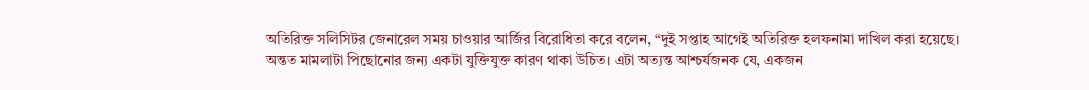অতিরিক্ত সলিসিটর জেনারেল সময় চাওয়ার আর্জির বিরোধিতা করে বলেন, “দুই সপ্তাহ আগেই অতিরিক্ত হলফনামা দাখিল করা হয়েছে। অন্তত মামলাটা পিছোনোর জন্য একটা যুক্তিযুক্ত কারণ থাকা উচিত। এটা অত্যন্ত আশ্চর্যজনক যে, একজন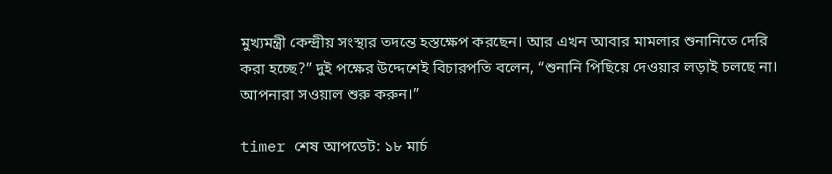মুখ্যমন্ত্রী কেন্দ্রীয় সংস্থার তদন্তে হস্তক্ষেপ করছেন। আর এখন আবার মামলার শুনানিতে দেরি করা হচ্ছে?” দুই পক্ষের উদ্দেশেই বিচারপতি বলেন, “শুনানি পিছিয়ে দেওয়ার লড়াই চলছে না। আপনারা সওয়াল শুরু করুন।”

timer শেষ আপডেট: ১৮ মার্চ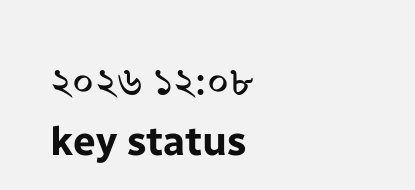২০২৬ ১২:০৮ key status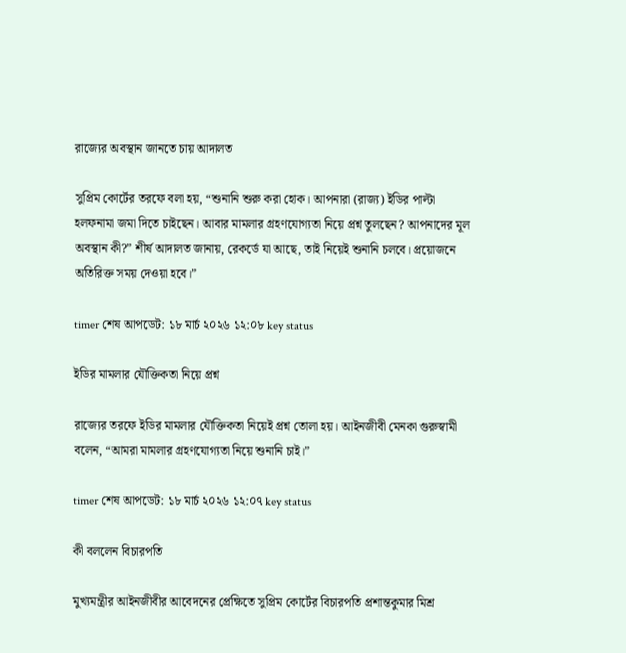রাজ্যের অবস্থান জানতে চায় আদালত

সুপ্রিম কোর্টের তরফে বলা হয়, “শুনানি শুরু করা হোক। আপনারা (রাজ্য) ইডির পাল্টা হলফনামা জমা দিতে চাইছেন। আবার মামলার গ্রহণযোগ্যতা নিয়ে প্রশ্ন তুলছেন? আপনাদের মূল অবস্থান কী?” শীর্ষ আদালত জানায়, রেকর্ডে যা আছে, তাই নিয়েই শুনানি চলবে। প্রয়োজনে অতিরিক্ত সময় দেওয়া হবে।”

timer শেষ আপডেট: ১৮ মার্চ ২০২৬ ১২:০৮ key status

ইডির মামলার যৌক্তিকতা নিয়ে প্রশ্ন

রাজ্যের তরফে ইডির মামলার যৌক্তিকতা নিয়েই প্রশ্ন তোলা হয়। আইনজীবী মেনকা গুরুস্বামী বলেন, “আমরা মামলার গ্রহণযোগ্যতা নিয়ে শুনানি চাই।”

timer শেষ আপডেট: ১৮ মার্চ ২০২৬ ১২:০৭ key status

কী বললেন বিচারপতি

মুখ্যমন্ত্রীর আইনজীবীর আবেদনের প্রেক্ষিতে সুপ্রিম কোর্টের বিচারপতি প্রশান্তকুমার মিশ্র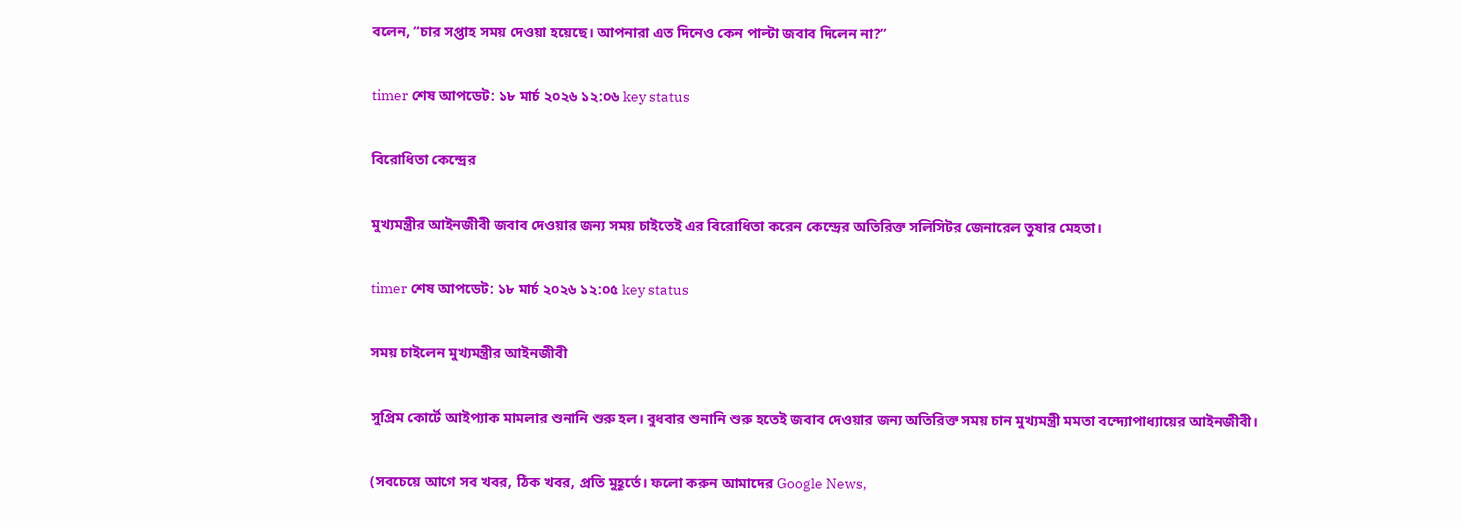বলেন, “চার সপ্তাহ সময় দেওয়া হয়েছে। আপনারা এত দিনেও কেন পাল্টা জবাব দিলেন না?”

timer শেষ আপডেট: ১৮ মার্চ ২০২৬ ১২:০৬ key status

বিরোধিতা কেন্দ্রের

মুখ্যমন্ত্রীর আইনজীবী জবাব দেওয়ার জন্য সময় চাইতেই এর বিরোধিতা করেন কেন্দ্রের অতিরিক্ত সলিসিটর জেনারেল তুষার মেহতা।

timer শেষ আপডেট: ১৮ মার্চ ২০২৬ ১২:০৫ key status

সময় চাইলেন মুখ্যমন্ত্রীর আইনজীবী

সুপ্রিম কোর্টে আইপ্যাক মামলার শুনানি শুরু হল। বুধবার শুনানি শুরু হতেই জবাব দেওয়ার জন্য অতিরিক্ত সময় চান মুখ্যমন্ত্রী মমতা বন্দ্যোপাধ্যায়ের আইনজীবী।

(সবচেয়ে আগে সব খবর, ঠিক খবর, প্রতি মুহূর্তে। ফলো করুন আমাদের Google News,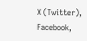X (Twitter), Facebook,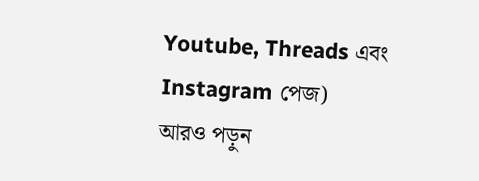Youtube, Threads এবং Instagram পেজ)
আরও পড়ুন